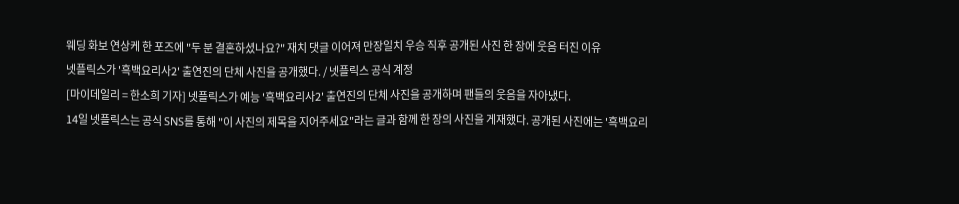웨딩 화보 연상케 한 포즈에 "두 분 결혼하셨나요?" 재치 댓글 이어져 만장일치 우승 직후 공개된 사진 한 장에 웃음 터진 이유
넷플릭스가 '흑백요리사2' 출연진의 단체 사진을 공개했다. / 넷플릭스 공식 계정
[마이데일리 = 한소희 기자] 넷플릭스가 예능 '흑백요리사2' 출연진의 단체 사진을 공개하며 팬들의 웃음을 자아냈다.
14일 넷플릭스는 공식 SNS를 통해 "이 사진의 제목을 지어주세요"라는 글과 함께 한 장의 사진을 게재했다. 공개된 사진에는 '흑백요리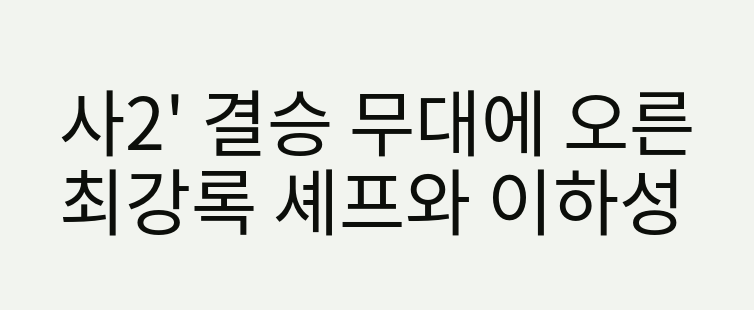사2' 결승 무대에 오른 최강록 셰프와 이하성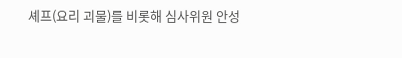셰프(요리 괴물)를 비롯해 심사위원 안성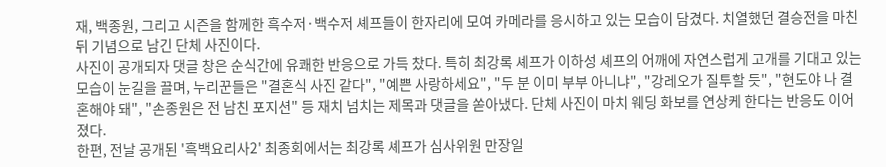재, 백종원, 그리고 시즌을 함께한 흑수저·백수저 셰프들이 한자리에 모여 카메라를 응시하고 있는 모습이 담겼다. 치열했던 결승전을 마친 뒤 기념으로 남긴 단체 사진이다.
사진이 공개되자 댓글 창은 순식간에 유쾌한 반응으로 가득 찼다. 특히 최강록 셰프가 이하성 셰프의 어깨에 자연스럽게 고개를 기대고 있는 모습이 눈길을 끌며, 누리꾼들은 "결혼식 사진 같다", "예쁜 사랑하세요", "두 분 이미 부부 아니냐", "강레오가 질투할 듯", "현도야 나 결혼해야 돼", "손종원은 전 남친 포지션" 등 재치 넘치는 제목과 댓글을 쏟아냈다. 단체 사진이 마치 웨딩 화보를 연상케 한다는 반응도 이어졌다.
한편, 전날 공개된 '흑백요리사2' 최종회에서는 최강록 셰프가 심사위원 만장일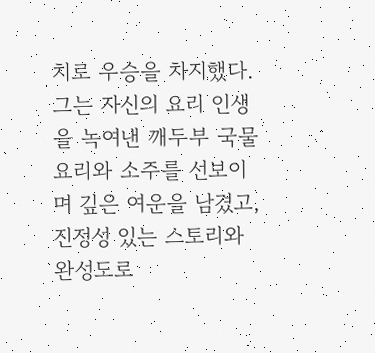치로 우승을 차지했다. 그는 자신의 요리 인생을 녹여낸 깨두부 국물 요리와 소주를 선보이며 깊은 여운을 남겼고, 진정성 있는 스토리와 완성도로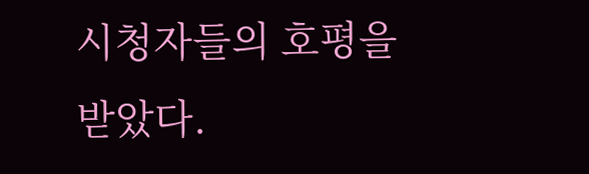시청자들의 호평을 받았다.